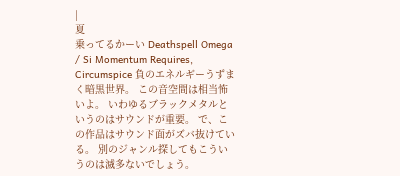|
夏
乗ってるかーい Deathspell Omega / Si Momentum Requires, Circumspice 負のエネルギーうずまく暗黒世界。 この音空間は相当怖いよ。 いわゆるブラックメタルというのはサウンドが重要。 で、この作品はサウンド面がズバ抜けている。 別のジャンル探してもこういうのは滅多ないでしょう。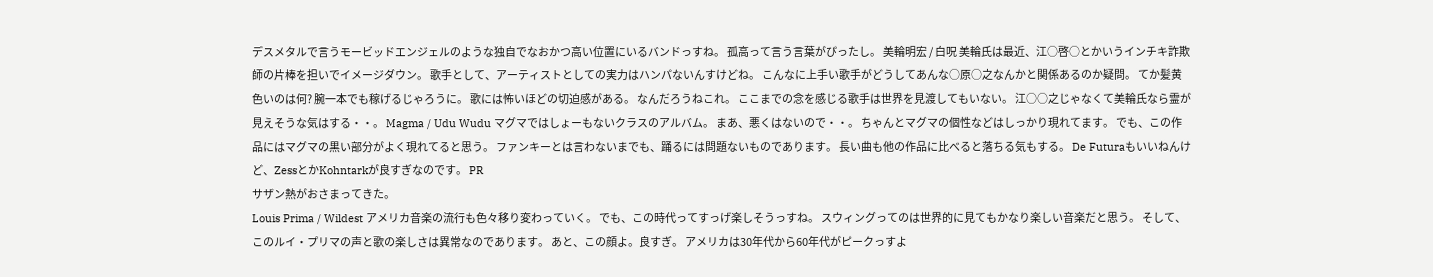デスメタルで言うモービッドエンジェルのような独自でなおかつ高い位置にいるバンドっすね。 孤高って言う言葉がぴったし。 美輪明宏 / 白呪 美輪氏は最近、江○啓○とかいうインチキ詐欺師の片棒を担いでイメージダウン。 歌手として、アーティストとしての実力はハンパないんすけどね。 こんなに上手い歌手がどうしてあんな○原○之なんかと関係あるのか疑問。 てか髪黄色いのは何? 腕一本でも稼げるじゃろうに。 歌には怖いほどの切迫感がある。 なんだろうねこれ。 ここまでの念を感じる歌手は世界を見渡してもいない。 江○○之じゃなくて美輪氏なら霊が見えそうな気はする・・。 Magma / Udu Wudu マグマではしょーもないクラスのアルバム。 まあ、悪くはないので・・。 ちゃんとマグマの個性などはしっかり現れてます。 でも、この作品にはマグマの黒い部分がよく現れてると思う。 ファンキーとは言わないまでも、踊るには問題ないものであります。 長い曲も他の作品に比べると落ちる気もする。 De Futuraもいいねんけど、ZessとかKohntarkが良すぎなのです。 PR
サザン熱がおさまってきた。
Louis Prima / Wildest アメリカ音楽の流行も色々移り変わっていく。 でも、この時代ってすっげ楽しそうっすね。 スウィングってのは世界的に見てもかなり楽しい音楽だと思う。 そして、このルイ・プリマの声と歌の楽しさは異常なのであります。 あと、この顔よ。良すぎ。 アメリカは30年代から60年代がピークっすよ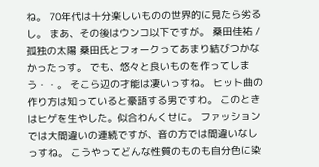ね。 70年代は十分楽しいものの世界的に見たら劣るし。 まあ、その後はウンコ以下ですが。 桑田佳祐 / 孤独の太陽 桑田氏とフォークってあまり結びつかなかったっす。 でも、悠々と良いものを作ってしまう・・。 そこら辺の才能は凄いっすね。 ヒット曲の作り方は知っていると豪語する男ですわ。 このときはヒゲを生やした。似合わんくせに。 ファッションでは大間違いの連続ですが、音の方では間違いなしっすね。 こうやってどんな性質のものも自分色に染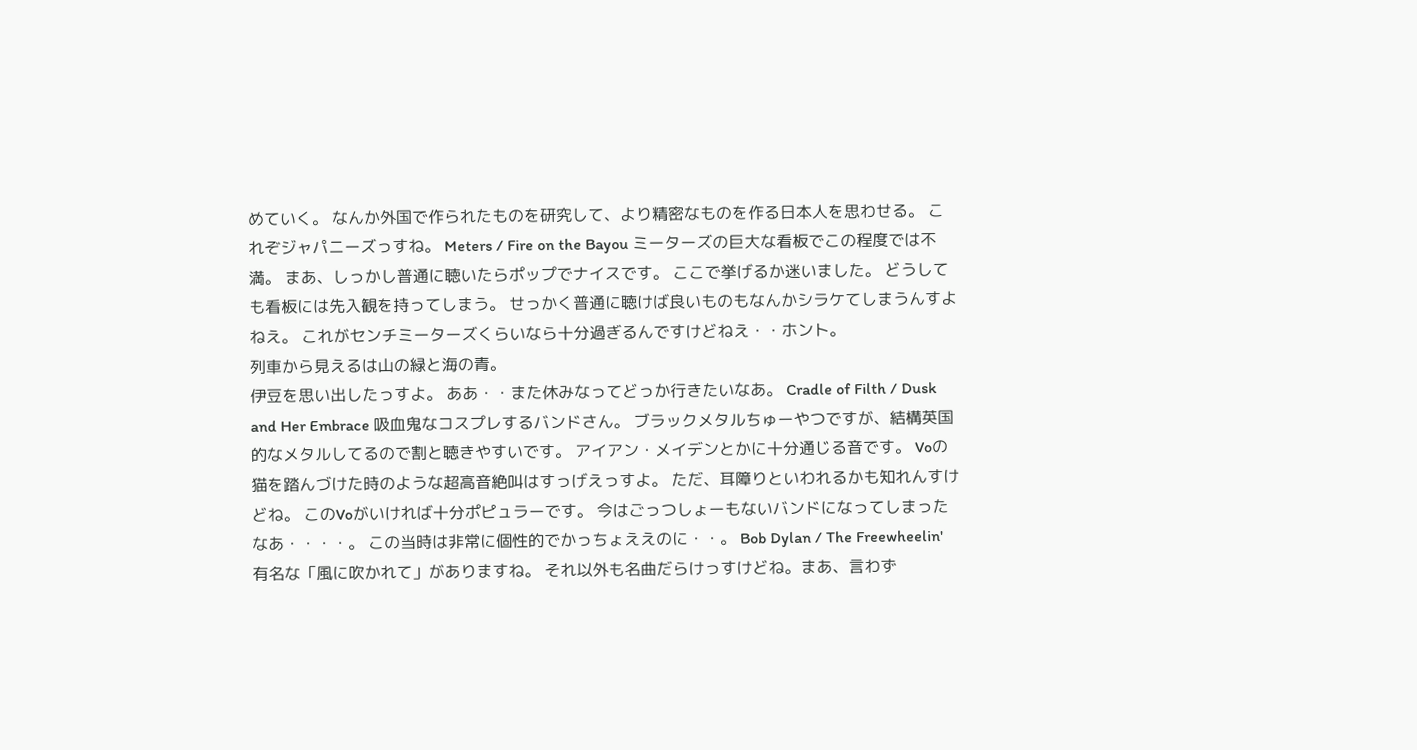めていく。 なんか外国で作られたものを研究して、より精密なものを作る日本人を思わせる。 これぞジャパニーズっすね。 Meters / Fire on the Bayou ミーターズの巨大な看板でこの程度では不満。 まあ、しっかし普通に聴いたらポップでナイスです。 ここで挙げるか迷いました。 どうしても看板には先入観を持ってしまう。 せっかく普通に聴けば良いものもなんかシラケてしまうんすよねえ。 これがセンチミーターズくらいなら十分過ぎるんですけどねえ・・ホント。
列車から見えるは山の緑と海の青。
伊豆を思い出したっすよ。 ああ・・また休みなってどっか行きたいなあ。 Cradle of Filth / Dusk and Her Embrace 吸血鬼なコスプレするバンドさん。 ブラックメタルちゅーやつですが、結構英国的なメタルしてるので割と聴きやすいです。 アイアン・メイデンとかに十分通じる音です。 Voの猫を踏んづけた時のような超高音絶叫はすっげえっすよ。 ただ、耳障りといわれるかも知れんすけどね。 このVoがいければ十分ポピュラーです。 今はごっつしょーもないバンドになってしまったなあ・・・・。 この当時は非常に個性的でかっちょええのに・・。 Bob Dylan / The Freewheelin' 有名な「風に吹かれて」がありますね。 それ以外も名曲だらけっすけどね。まあ、言わず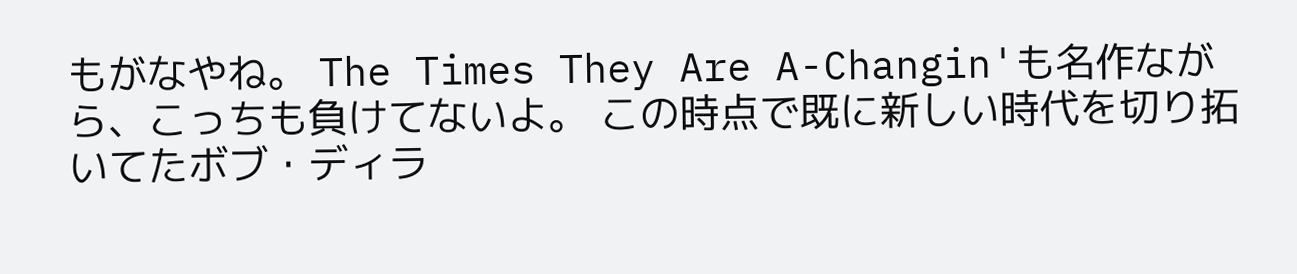もがなやね。 The Times They Are A-Changin'も名作ながら、こっちも負けてないよ。 この時点で既に新しい時代を切り拓いてたボブ・ディラ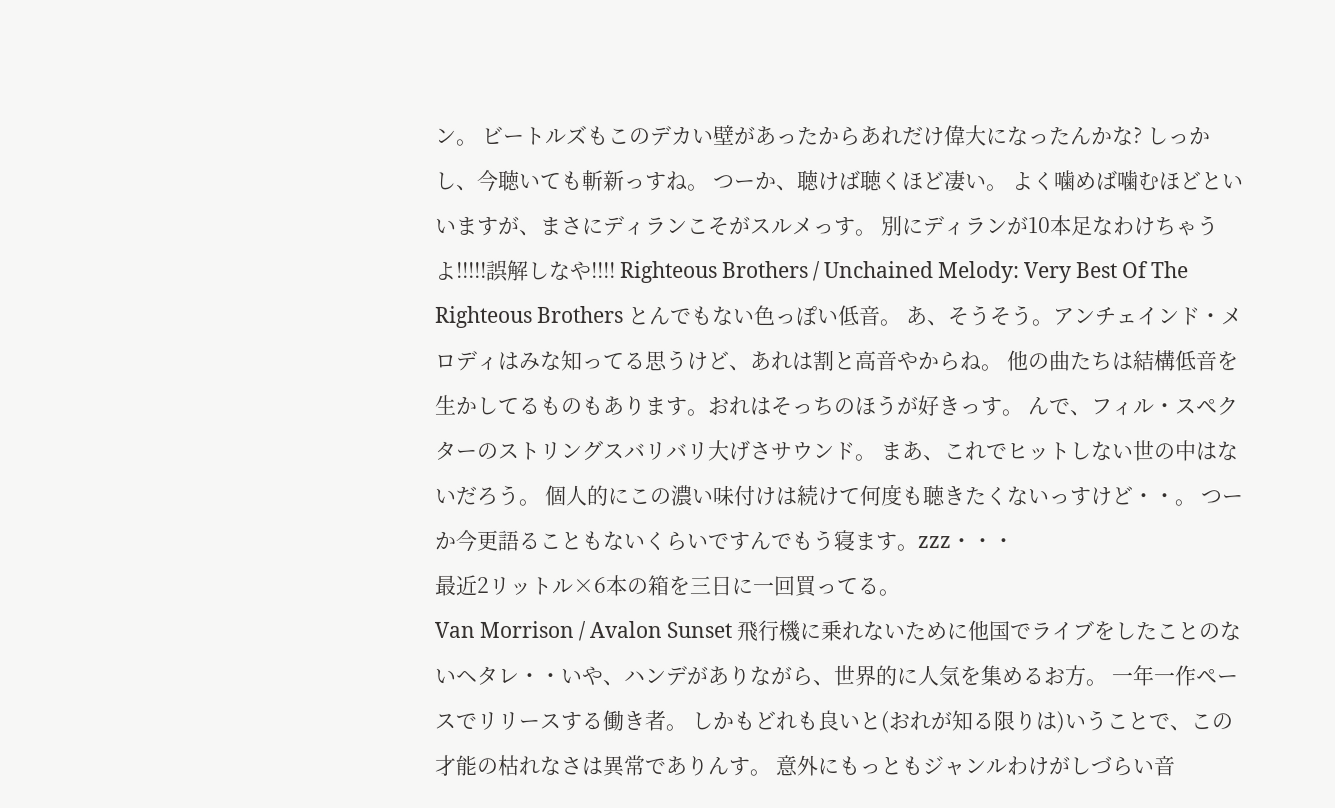ン。 ビートルズもこのデカい壁があったからあれだけ偉大になったんかな? しっかし、今聴いても斬新っすね。 つーか、聴けば聴くほど凄い。 よく噛めば噛むほどといいますが、まさにディランこそがスルメっす。 別にディランが10本足なわけちゃうよ!!!!!誤解しなや!!!! Righteous Brothers / Unchained Melody: Very Best Of The Righteous Brothers とんでもない色っぽい低音。 あ、そうそう。アンチェインド・メロディはみな知ってる思うけど、あれは割と高音やからね。 他の曲たちは結構低音を生かしてるものもあります。おれはそっちのほうが好きっす。 んで、フィル・スペクターのストリングスバリバリ大げさサウンド。 まあ、これでヒットしない世の中はないだろう。 個人的にこの濃い味付けは続けて何度も聴きたくないっすけど・・。 つーか今更語ることもないくらいですんでもう寝ます。zzz・・・
最近2リットル×6本の箱を三日に一回買ってる。
Van Morrison / Avalon Sunset 飛行機に乗れないために他国でライブをしたことのないヘタレ・・いや、ハンデがありながら、世界的に人気を集めるお方。 一年一作ペースでリリースする働き者。 しかもどれも良いと(おれが知る限りは)いうことで、この才能の枯れなさは異常でありんす。 意外にもっともジャンルわけがしづらい音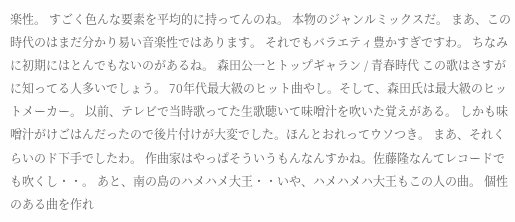楽性。 すごく色んな要素を平均的に持ってんのね。 本物のジャンルミックスだ。 まあ、この時代のはまだ分かり易い音楽性ではあります。 それでもバラエティ豊かすぎですわ。 ちなみに初期にはとんでもないのがあるね。 森田公一とトップギャラン / 青春時代 この歌はさすがに知ってる人多いでしょう。 70年代最大級のヒット曲やし。そして、森田氏は最大級のヒットメーカー。 以前、テレビで当時歌ってた生歌聴いて味噌汁を吹いた覚えがある。 しかも味噌汁がけごはんだったので後片付けが大変でした。ほんとおれってウソつき。 まあ、それくらいのド下手でしたわ。 作曲家はやっぱそういうもんなんすかね。佐藤隆なんてレコードでも吹くし・・。 あと、南の島のハメハメ大王・・いや、ハメハメハ大王もこの人の曲。 個性のある曲を作れ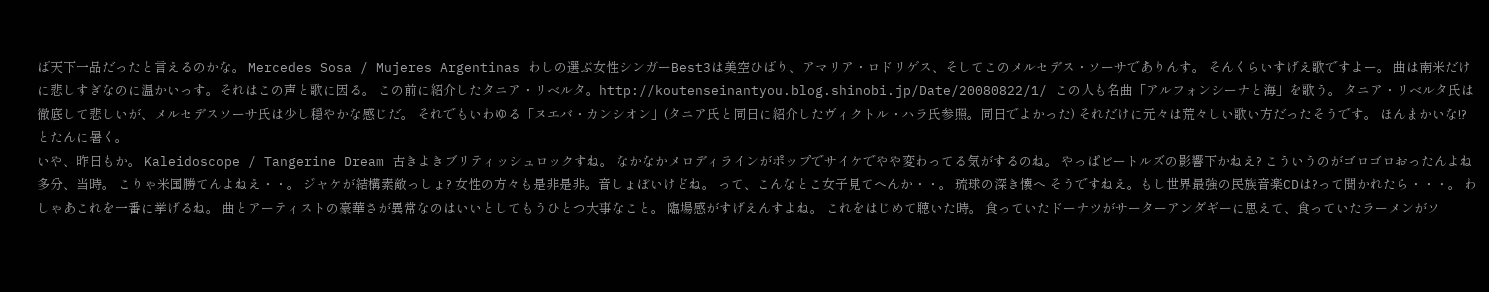ば天下一品だったと言えるのかな。 Mercedes Sosa / Mujeres Argentinas わしの選ぶ女性シンガーBest3は美空ひばり、アマリア・ロドリゲス、そしてこのメルセデス・ソーサでありんす。 そんくらいすげえ歌ですよー。 曲は南米だけに悲しすぎなのに温かいっす。それはこの声と歌に因る。 この前に紹介したタニア・リベルタ。http://koutenseinantyou.blog.shinobi.jp/Date/20080822/1/ この人も名曲「アルフォンシーナと海」を歌う。 タニア・リベルタ氏は徹底して悲しいが、メルセデスソーサ氏は少し穏やかな感じだ。 それでもいわゆる「ヌエバ・カンシオン」(タニア氏と同日に紹介したヴィクトル・ハラ氏参照。同日でよかった) それだけに元々は荒々しい歌い方だったそうです。 ほんまかいな!?
とたんに暑く。
いや、昨日もか。 Kaleidoscope / Tangerine Dream 古きよきブリティッシュロックすね。 なかなかメロディラインがポップでサイケでやや変わってる気がするのね。 やっぱビートルズの影響下かねえ? こういうのがゴロゴロおったんよね多分、当時。 こりゃ米国勝てんよねえ・・。 ジャケが結構素敵っしょ? 女性の方々も是非是非。音しょぼいけどね。 って、こんなとこ女子見てへんか・・。 琉球の深き懐へ そうですねえ。もし世界最強の民族音楽CDは?って聞かれたら・・・。 わしゃあこれを一番に挙げるね。 曲とアーティストの豪華さが異常なのはいいとしてもうひとつ大事なこと。 臨場感がすげえんすよね。 これをはじめて聴いた時。 食っていたドーナツがサーターアンダギーに思えて、食っていたラーメンがソ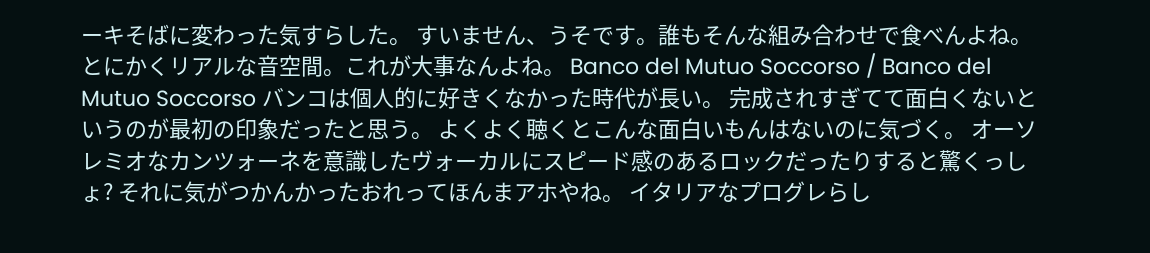ーキそばに変わった気すらした。 すいません、うそです。誰もそんな組み合わせで食べんよね。 とにかくリアルな音空間。これが大事なんよね。 Banco del Mutuo Soccorso / Banco del Mutuo Soccorso バンコは個人的に好きくなかった時代が長い。 完成されすぎてて面白くないというのが最初の印象だったと思う。 よくよく聴くとこんな面白いもんはないのに気づく。 オーソレミオなカンツォーネを意識したヴォーカルにスピード感のあるロックだったりすると驚くっしょ? それに気がつかんかったおれってほんまアホやね。 イタリアなプログレらし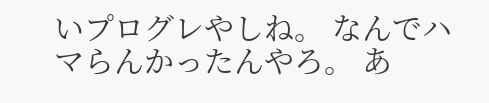いプログレやしね。 なんでハマらんかったんやろ。 あ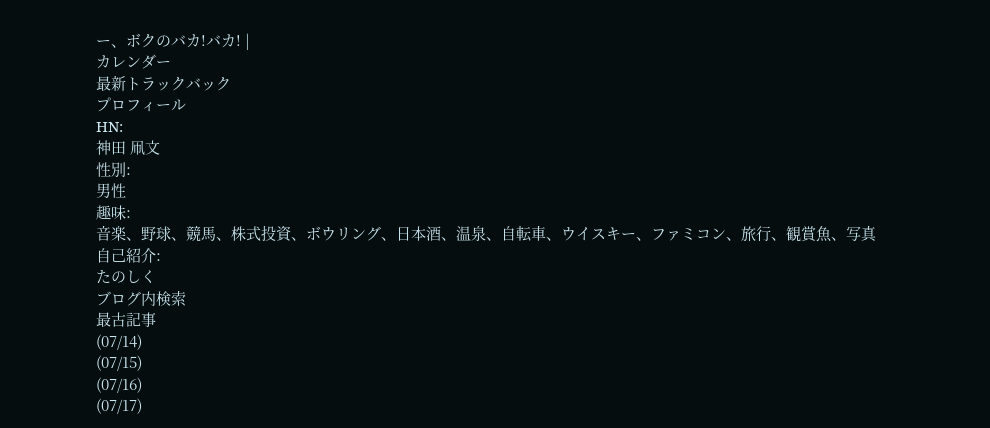ー、ボクのバカ!バカ! |
カレンダー
最新トラックバック
プロフィール
HN:
神田 凧文
性別:
男性
趣味:
音楽、野球、競馬、株式投資、ボウリング、日本酒、温泉、自転車、ウイスキー、ファミコン、旅行、観賞魚、写真
自己紹介:
たのしく
ブログ内検索
最古記事
(07/14)
(07/15)
(07/16)
(07/17)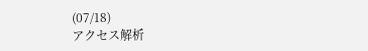(07/18)
アクセス解析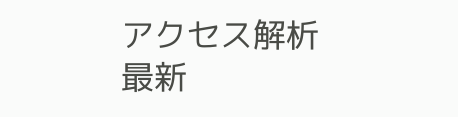アクセス解析
最新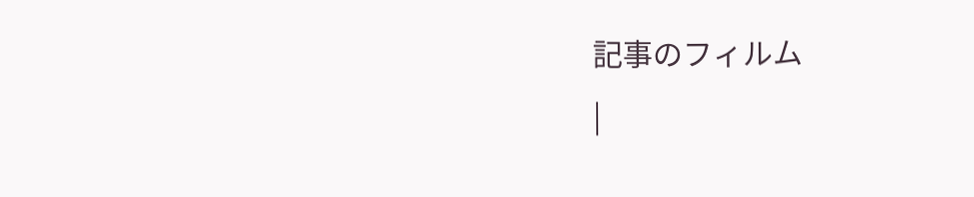記事のフィルム
|